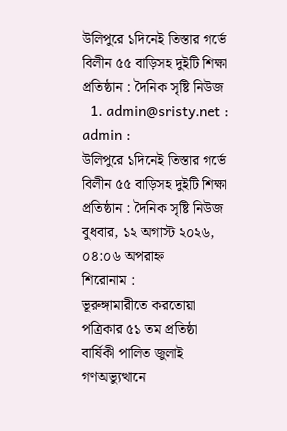উলিপুরে ১দিনেই তিস্তার গর্ভে বিলীন ৫৫ বাড়িসহ দুইটি শিক্ষা প্রতিষ্ঠান : দৈনিক সৃষ্টি নিউজ
  1. admin@sristy.net : admin :
উলিপুরে ১দিনেই তিস্তার গর্ভে বিলীন ৫৫ বাড়িসহ দুইটি শিক্ষা প্রতিষ্ঠান : দৈনিক সৃষ্টি নিউজ
বুধবার, ১২ অগাস্ট ২০২৬, ০৪:০৬ অপরাহ্ন
শিরোনাম :
ভূরুঙ্গামারীতে করতোয়া পত্রিকার ৫১ তম প্রতিষ্ঠা বার্ষিকী পালিত জুলাই গণঅভ্যুত্থানে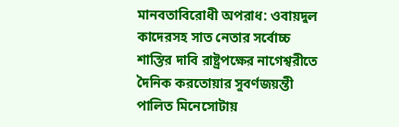মানবতাবিরোধী অপরাধ: ওবায়দুল কাদেরসহ সাত নেতার সর্বোচ্চ শাস্তির দাবি রাষ্ট্রপক্ষের নাগেশ্বরীতে দৈনিক করতোয়ার সুবর্ণজয়ন্তী পালিত মিনেসোটায়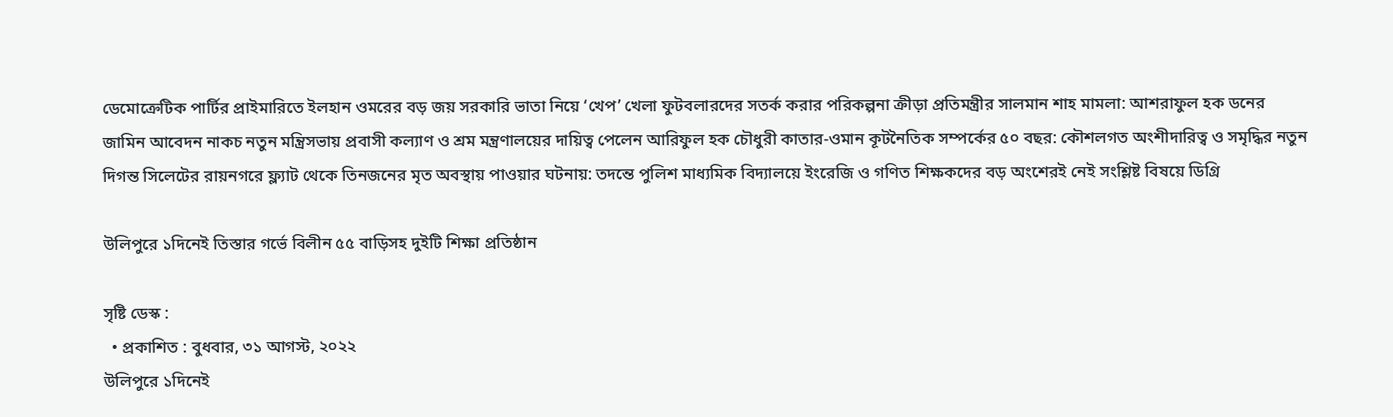ডেমোক্রেটিক পার্টির প্রাইমারিতে ইলহান ওমরের বড় জয় সরকারি ভাতা নিয়ে ‘খেপ’ খেলা ফুটবলারদের সতর্ক করার পরিকল্পনা ক্রীড়া প্রতিমন্ত্রীর সালমান শাহ মামলা: আশরাফুল হক ডনের জামিন আবেদন নাকচ নতুন মন্ত্রিসভায় প্রবাসী কল্যাণ ও শ্রম মন্ত্রণালয়ের দায়িত্ব পেলেন আরিফুল হক চৌধুরী কাতার-ওমান কূটনৈতিক সম্পর্কের ৫০ বছর: কৌশলগত অংশীদারিত্ব ও সমৃদ্ধির নতুন দিগন্ত সিলেটের রায়নগরে ফ্ল্যাট থেকে তিনজনের মৃত অবস্থায় পাওয়ার ঘটনায়: তদন্তে পুলিশ মাধ্যমিক বিদ্যালয়ে ইংরেজি ও গণিত শিক্ষকদের বড় অংশেরই নেই সংশ্লিষ্ট বিষয়ে ডিগ্রি

উলিপুরে ১দিনেই তিস্তার গর্ভে বিলীন ৫৫ বাড়িসহ দুইটি শিক্ষা প্রতিষ্ঠান

সৃষ্টি ডেস্ক :
  • প্রকাশিত : বুধবার, ৩১ আগস্ট, ২০২২
উলিপুরে ১দিনেই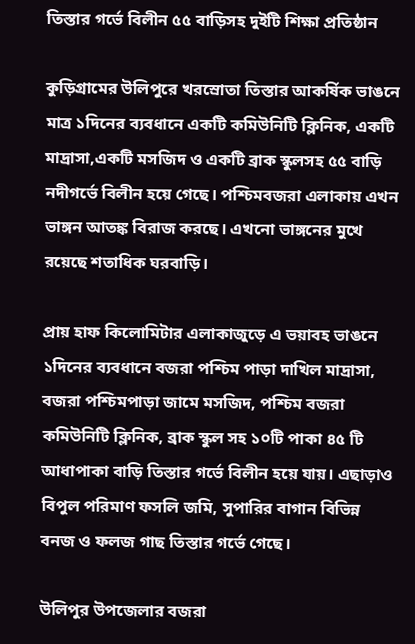তিস্তার গর্ভে বিলীন ৫৫ বাড়িসহ দুইটি শিক্ষা প্রতিষ্ঠান

কুড়িগ্রামের উলিপুরে খরস্রোতা তিস্তার আকর্ষিক ভাঙনে মাত্র ১দিনের ব্যবধানে একটি কমিউনিটি ক্লিনিক, একটি মাদ্রাসা,একটি মসজিদ ও একটি ব্রাক স্কুলসহ ৫৫ বাড়ি নদীগর্ভে বিলীন হয়ে গেছে। পশ্চিমবজরা এলাকায় এখন ভাঙ্গন আতঙ্ক বিরাজ করছে। এখনো ভাঙ্গনের মুখে রয়েছে শতাধিক ঘরবাড়ি।

প্রায় হাফ কিলোমিটার এলাকাজুড়ে এ ভয়াবহ ভাঙনে ১দিনের ব্যবধানে বজরা পশ্চিম পাড়া দাখিল মাদ্রাসা, বজরা পশ্চিমপাড়া জামে মসজিদ, পশ্চিম বজরা কমিউনিটি ক্লিনিক, ব্রাক স্কুল সহ ১০টি পাকা ৪৫ টি আধাপাকা বাড়ি তিস্তার গর্ভে বিলীন হয়ে যায়। এছাড়াও বিপুল পরিমাণ ফসলি জমি, সুপারির বাগান বিভিন্ন বনজ ও ফলজ গাছ তিস্তার গর্ভে গেছে।

উলিপুর উপজেলার বজরা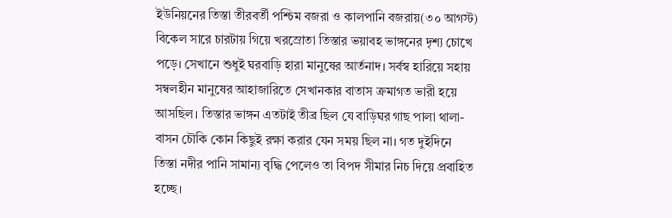ইউনিয়নের তিস্তা তীরবর্তী পশ্চিম বজরা ও কালপানি বজরায়(৩০ আগস্ট) বিকেল সারে চারটায় গিয়ে খরস্রোতা তিস্তার ভয়াবহ ভাঙ্গনের দৃশ্য চোখে পড়ে। সেখানে শুধুই ঘরবাড়ি হারা মানুষের আর্তনাদ। সর্বস্ব হারিয়ে সহায় সম্বলহীন মানুষের আহাজারিতে সেখানকার বাতাস ক্রমাগত ভারী হয়ে আসছিল। তিস্তার ভাঙ্গন এতটাই তীব্র ছিল যে বাড়িঘর গাছ পালা থালা-বাসন চৌকি কোন কিছুই রক্ষা করার যেন সময় ছিল না। গত দুইদিনে তিস্তা নদীর পানি সামান্য বৃদ্ধি পেলেও তা বিপদ সীমার নিচ দিয়ে প্রবাহিত হচ্ছে।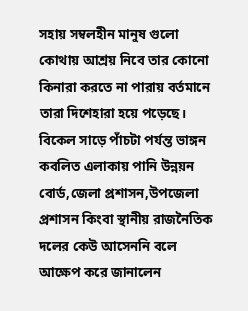সহায় সম্বলহীন মানুষ গুলো কোথায় আশ্রয় নিবে তার কোনো কিনারা করতে না পারায় বর্তমানে তারা দিশেহারা হয়ে পড়েছে। বিকেল সাড়ে পাঁচটা পর্যন্ত ভাঙ্গন কবলিত এলাকায় পানি উন্নয়ন বোর্ড,জেলা প্রশাসন,উপজেলা প্রশাসন কিংবা স্থানীয় রাজনৈতিক দলের কেউ আসেননি বলে আক্ষেপ করে জানালেন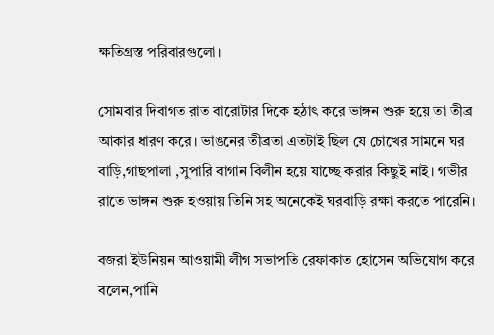ক্ষতিগ্রস্ত পরিবারগুলো।

সোমবার দিবাগত রাত বারোটার দিকে হঠাৎ করে ভাঙ্গন শুরু হয়ে তা তীব্র আকার ধারণ করে। ভাঙনের তীব্রতা এতটাই ছিল যে চোখের সামনে ঘর বাড়ি,গাছপালা ,সুপারি বাগান বিলীন হয়ে যাচ্ছে করার কিছুই নাই। গভীর রাতে ভাঙ্গন শুরু হওয়ায় তিনি সহ অনেকেই ঘরবাড়ি রক্ষা করতে পারেনি।

বজরা ইউনিয়ন আওয়ামী লীগ সভাপতি রেফাকাত হোসেন অভিযোগ করে বলেন,পানি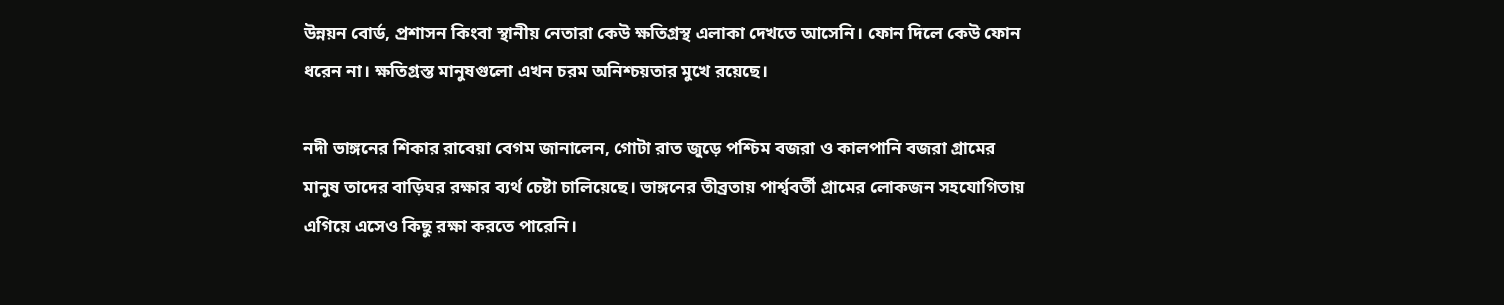উন্নয়ন বোর্ড, প্রশাসন কিংবা স্থানীয় নেতারা কেউ ক্ষতিগ্রস্থ এলাকা দেখতে আসেনি। ফোন দিলে কেউ ফোন ধরেন না। ক্ষতিগ্রস্ত মানুষগুলো এখন চরম অনিশ্চয়তার মুখে রয়েছে।

নদী ভাঙ্গনের শিকার রাবেয়া বেগম জানালেন, গোটা রাত জুড়ে পশ্চিম বজরা ও কালপানি বজরা গ্রামের মানুষ তাদের বাড়িঘর রক্ষার ব্যর্থ চেষ্টা চালিয়েছে। ভাঙ্গনের তীব্রতায় পার্শ্ববর্তী গ্রামের লোকজন সহযোগিতায় এগিয়ে এসেও কিছু রক্ষা করতে পারেনি।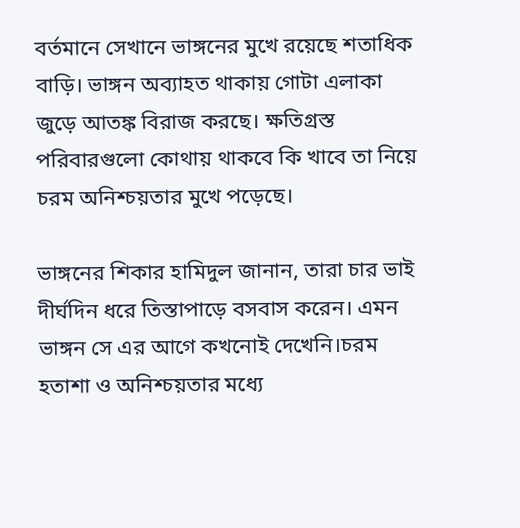বর্তমানে সেখানে ভাঙ্গনের মুখে রয়েছে শতাধিক বাড়ি। ভাঙ্গন অব্যাহত থাকায় গোটা এলাকা জুড়ে আতঙ্ক বিরাজ করছে। ক্ষতিগ্রস্ত পরিবারগুলো কোথায় থাকবে কি খাবে তা নিয়ে চরম অনিশ্চয়তার মুখে পড়েছে।

ভাঙ্গনের শিকার হামিদুল জানান, তারা চার ভাই দীর্ঘদিন ধরে তিস্তাপাড়ে বসবাস করেন। এমন ভাঙ্গন সে এর আগে কখনোই দেখেনি।চরম হতাশা ও অনিশ্চয়তার মধ্যে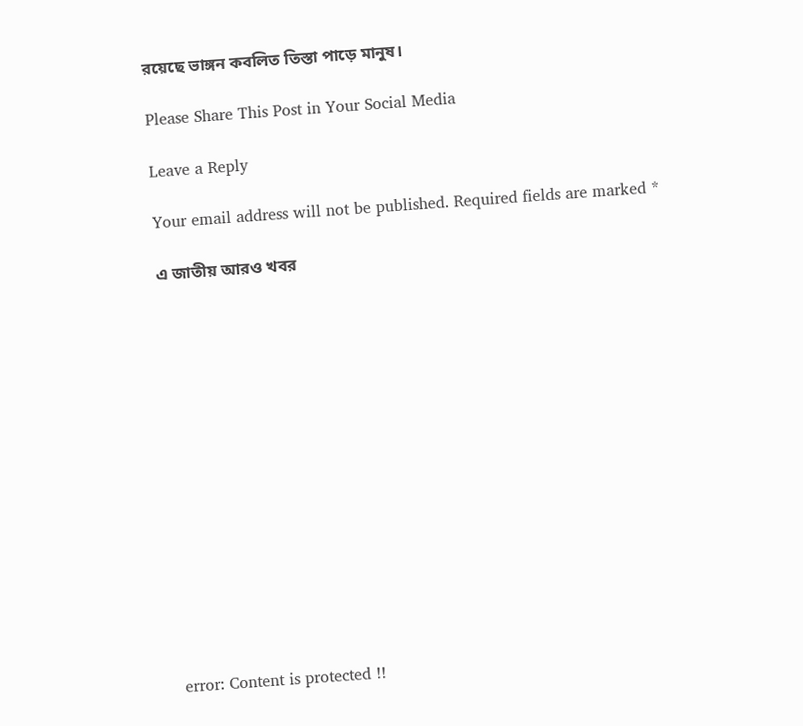রয়েছে ভাঙ্গন কবলিত তিস্তা পাড়ে মানুষ।

Please Share This Post in Your Social Media

Leave a Reply

Your email address will not be published. Required fields are marked *

এ জাতীয় আরও খবর















error: Content is protected !!